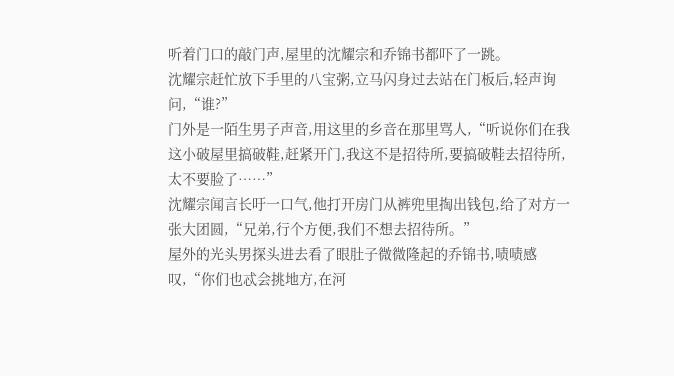听着门口的敲门声,屋里的沈耀宗和乔锦书都吓了一跳。
沈耀宗赶忙放下手里的八宝粥,立马闪身过去站在门板后,轻声询问,“谁?”
门外是一陌生男子声音,用这里的乡音在那里骂人,“听说你们在我这小破屋里搞破鞋,赶紧开门,我这不是招待所,要搞破鞋去招待所,太不要脸了……”
沈耀宗闻言长吁一口气,他打开房门从裤兜里掏出钱包,给了对方一张大团圆,“兄弟,行个方便,我们不想去招待所。”
屋外的光头男探头进去看了眼肚子微微隆起的乔锦书,啧啧感叹,“你们也忒会挑地方,在河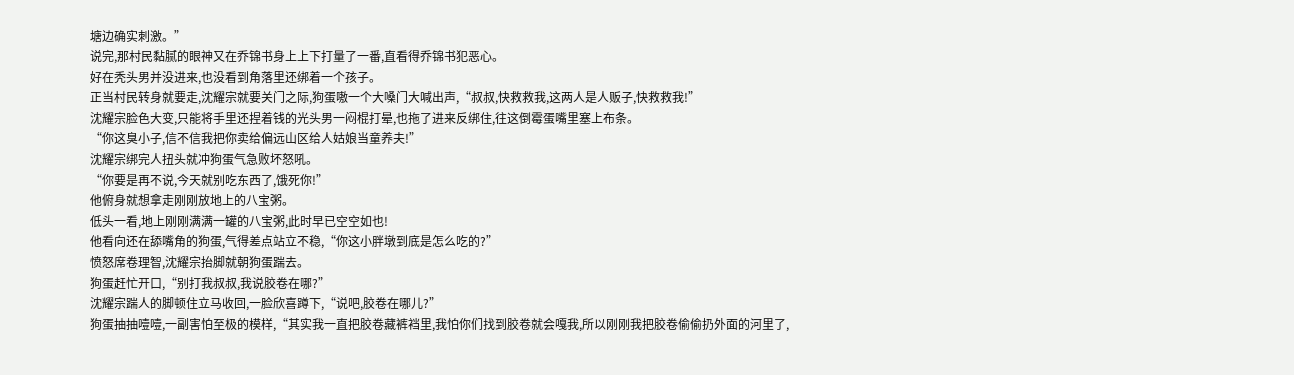塘边确实刺激。”
说完,那村民黏腻的眼神又在乔锦书身上上下打量了一番,直看得乔锦书犯恶心。
好在秃头男并没进来,也没看到角落里还绑着一个孩子。
正当村民转身就要走,沈耀宗就要关门之际,狗蛋嗷一个大嗓门大喊出声,“叔叔,快救救我,这两人是人贩子,快救救我!”
沈耀宗脸色大变,只能将手里还捏着钱的光头男一闷棍打晕,也拖了进来反绑住,往这倒霉蛋嘴里塞上布条。
“你这臭小子,信不信我把你卖给偏远山区给人姑娘当童养夫!”
沈耀宗绑完人扭头就冲狗蛋气急败坏怒吼。
“你要是再不说,今天就别吃东西了,饿死你!”
他俯身就想拿走刚刚放地上的八宝粥。
低头一看,地上刚刚满满一罐的八宝粥,此时早已空空如也!
他看向还在舔嘴角的狗蛋,气得差点站立不稳,“你这小胖墩到底是怎么吃的?”
愤怒席卷理智,沈耀宗抬脚就朝狗蛋踹去。
狗蛋赶忙开口,“别打我叔叔,我说胶卷在哪?”
沈耀宗踹人的脚顿住立马收回,一脸欣喜蹲下,“说吧,胶卷在哪儿?”
狗蛋抽抽噎噎,一副害怕至极的模样,“其实我一直把胶卷藏裤裆里,我怕你们找到胶卷就会嘎我,所以刚刚我把胶卷偷偷扔外面的河里了,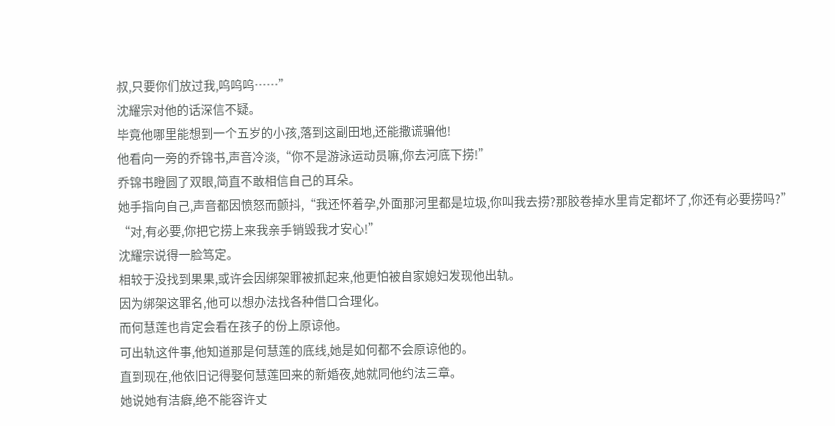叔,只要你们放过我,呜呜呜……”
沈耀宗对他的话深信不疑。
毕竟他哪里能想到一个五岁的小孩,落到这副田地,还能撒谎骗他!
他看向一旁的乔锦书,声音冷淡,“你不是游泳运动员嘛,你去河底下捞!”
乔锦书瞪圆了双眼,简直不敢相信自己的耳朵。
她手指向自己,声音都因愤怒而颤抖,“我还怀着孕,外面那河里都是垃圾,你叫我去捞?那胶卷掉水里肯定都坏了,你还有必要捞吗?”
“对,有必要,你把它捞上来我亲手销毁我才安心!”
沈耀宗说得一脸笃定。
相较于没找到果果,或许会因绑架罪被抓起来,他更怕被自家媳妇发现他出轨。
因为绑架这罪名,他可以想办法找各种借口合理化。
而何慧莲也肯定会看在孩子的份上原谅他。
可出轨这件事,他知道那是何慧莲的底线,她是如何都不会原谅他的。
直到现在,他依旧记得娶何慧莲回来的新婚夜,她就同他约法三章。
她说她有洁癖,绝不能容许丈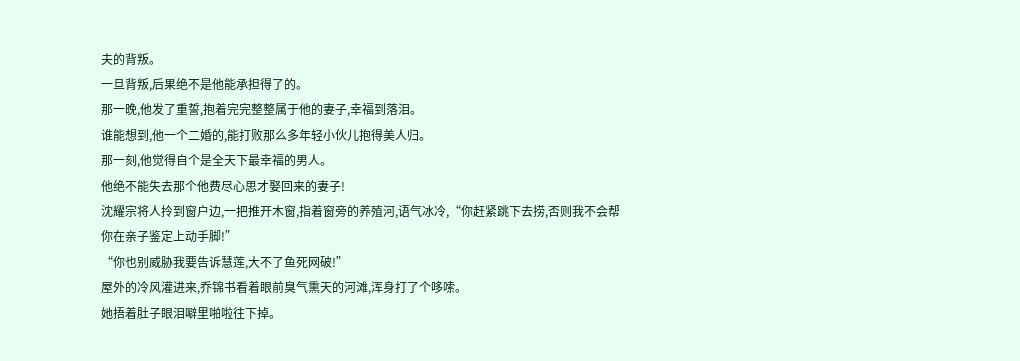夫的背叛。
一旦背叛,后果绝不是他能承担得了的。
那一晚,他发了重誓,抱着完完整整属于他的妻子,幸福到落泪。
谁能想到,他一个二婚的,能打败那么多年轻小伙儿抱得美人归。
那一刻,他觉得自个是全天下最幸福的男人。
他绝不能失去那个他费尽心思才娶回来的妻子!
沈耀宗将人拎到窗户边,一把推开木窗,指着窗旁的养殖河,语气冰冷,“你赶紧跳下去捞,否则我不会帮你在亲子鉴定上动手脚!”
“你也别威胁我要告诉慧莲,大不了鱼死网破!”
屋外的冷风灌进来,乔锦书看着眼前臭气熏天的河滩,浑身打了个哆嗦。
她捂着肚子眼泪噼里啪啦往下掉。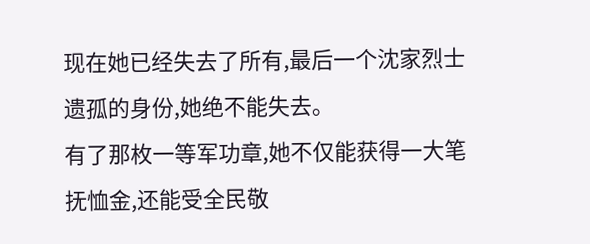现在她已经失去了所有,最后一个沈家烈士遗孤的身份,她绝不能失去。
有了那枚一等军功章,她不仅能获得一大笔抚恤金,还能受全民敬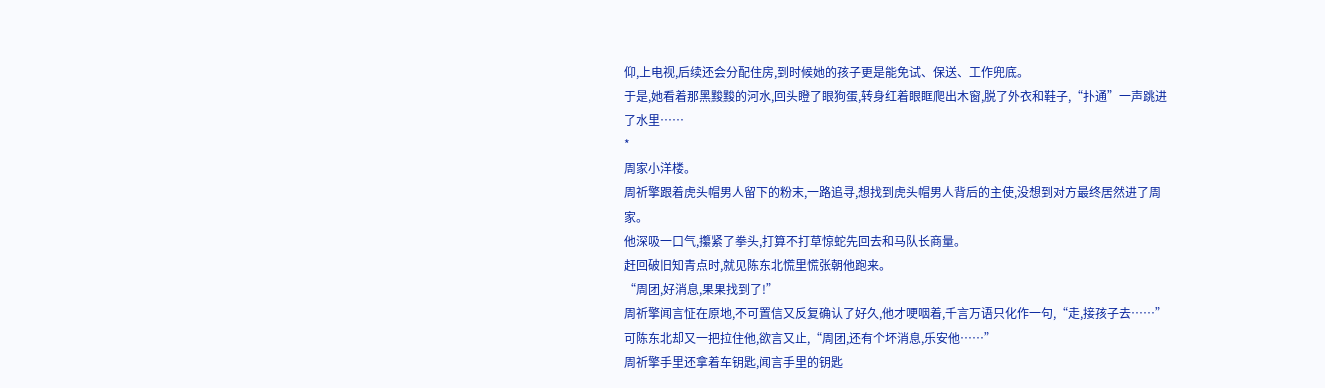仰,上电视,后续还会分配住房,到时候她的孩子更是能免试、保送、工作兜底。
于是,她看着那黑黢黢的河水,回头瞪了眼狗蛋,转身红着眼眶爬出木窗,脱了外衣和鞋子,“扑通”一声跳进了水里……
*
周家小洋楼。
周祈擎跟着虎头帽男人留下的粉末,一路追寻,想找到虎头帽男人背后的主使,没想到对方最终居然进了周家。
他深吸一口气,攥紧了拳头,打算不打草惊蛇先回去和马队长商量。
赶回破旧知青点时,就见陈东北慌里慌张朝他跑来。
“周团,好消息,果果找到了!”
周祈擎闻言怔在原地,不可置信又反复确认了好久,他才哽咽着,千言万语只化作一句,“走,接孩子去……”
可陈东北却又一把拉住他,欲言又止,“周团,还有个坏消息,乐安他……”
周祈擎手里还拿着车钥匙,闻言手里的钥匙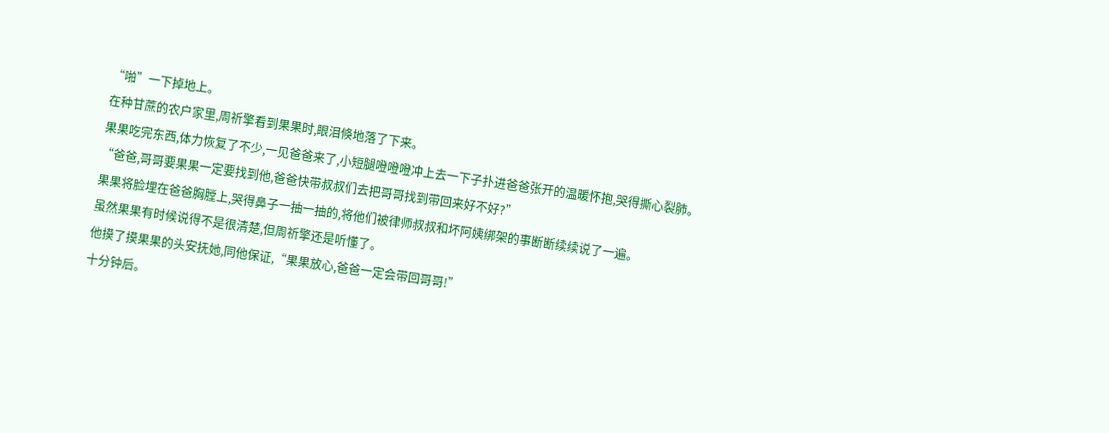“啪”一下掉地上。
在种甘蔗的农户家里,周祈擎看到果果时,眼泪倏地落了下来。
果果吃完东西,体力恢复了不少,一见爸爸来了,小短腿噔噔噔冲上去一下子扑进爸爸张开的温暖怀抱,哭得撕心裂肺。
“爸爸,哥哥要果果一定要找到他,爸爸快带叔叔们去把哥哥找到带回来好不好?”
果果将脸埋在爸爸胸膛上,哭得鼻子一抽一抽的,将他们被律师叔叔和坏阿姨绑架的事断断续续说了一遍。
虽然果果有时候说得不是很清楚,但周祈擎还是听懂了。
他摸了摸果果的头安抚她,同他保证,“果果放心,爸爸一定会带回哥哥!”
十分钟后。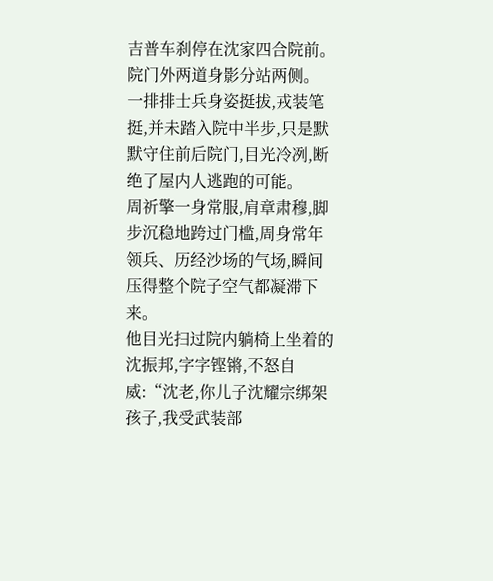吉普车刹停在沈家四合院前。
院门外两道身影分站两侧。
一排排士兵身姿挺拔,戎装笔挺,并未踏入院中半步,只是默默守住前后院门,目光冷冽,断绝了屋内人逃跑的可能。
周祈擎一身常服,肩章肃穆,脚步沉稳地跨过门槛,周身常年领兵、历经沙场的气场,瞬间压得整个院子空气都凝滞下来。
他目光扫过院内躺椅上坐着的沈振邦,字字铿锵,不怒自威:“沈老,你儿子沈耀宗绑架孩子,我受武装部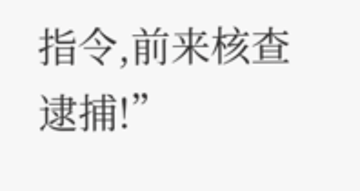指令,前来核查逮捕!”